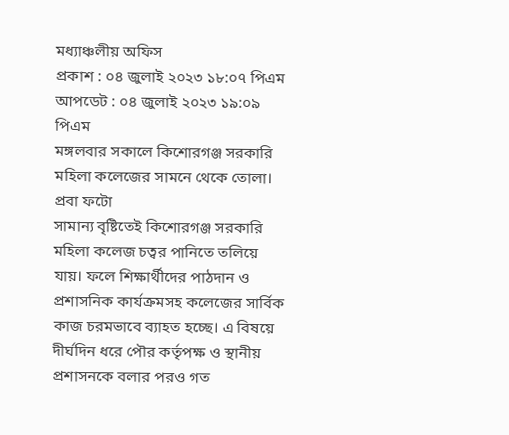মধ্যাঞ্চলীয় অফিস
প্রকাশ : ০৪ জুলাই ২০২৩ ১৮:০৭ পিএম
আপডেট : ০৪ জুলাই ২০২৩ ১৯:০৯ পিএম
মঙ্গলবার সকালে কিশোরগঞ্জ সরকারি মহিলা কলেজের সামনে থেকে তোলা। প্রবা ফটো
সামান্য বৃষ্টিতেই কিশোরগঞ্জ সরকারি মহিলা কলেজ চত্বর পানিতে তলিয়ে যায়। ফলে শিক্ষার্থীদের পাঠদান ও প্রশাসনিক কার্যক্রমসহ কলেজের সার্বিক কাজ চরমভাবে ব্যাহত হচ্ছে। এ বিষয়ে দীর্ঘদিন ধরে পৌর কর্তৃপক্ষ ও স্থানীয় প্রশাসনকে বলার পরও গত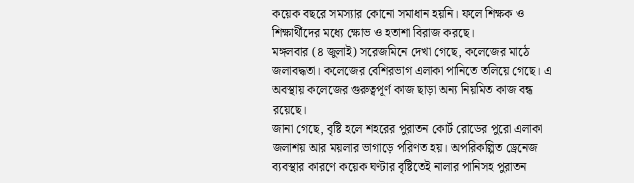কয়েক বছরে সমস্যার কোনো সমাধান হয়নি। ফলে শিক্ষক ও শিক্ষার্থীদের মধ্যে ক্ষোভ ও হতাশা বিরাজ করছে।
মঙ্গলবার (৪ জুলাই) সরেজমিনে দেখা গেছে, কলেজের মাঠে জলাবদ্ধতা। কলেজের বেশিরভাগ এলাকা পানিতে তলিয়ে গেছে। এ অবস্থায় কলেজের গুরুত্বপূর্ণ কাজ ছাড়া অন্য নিয়মিত কাজ বন্ধ রয়েছে।
জানা গেছে, বৃষ্টি হলে শহরের পুরাতন কোর্ট রোডের পুরো এলাকা জলাশয় আর ময়লার ভাগাড়ে পরিণত হয়। অপরিকল্পিত ড্রেনেজ ব্যবস্থার কারণে কয়েক ঘণ্টার বৃষ্টিতেই নালার পানিসহ পুরাতন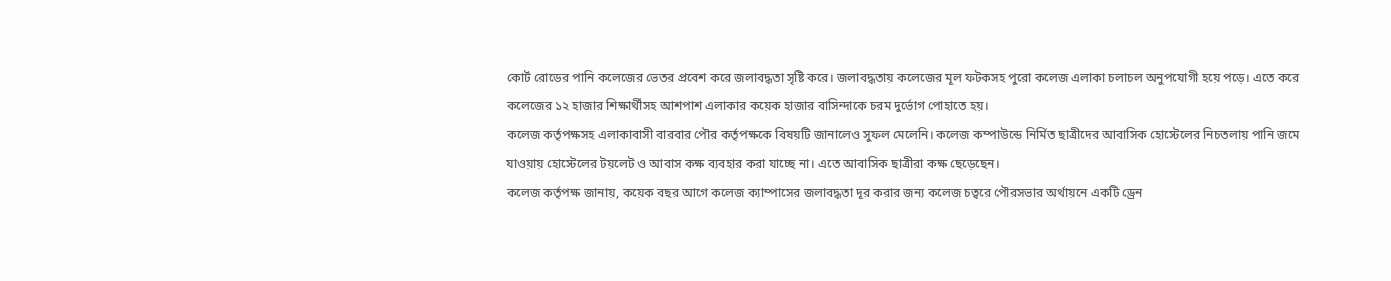কোর্ট রোডের পানি কলেজের ভেতর প্রবেশ করে জলাবদ্ধতা সৃষ্টি করে। জলাবদ্ধতায় কলেজের মূল ফটকসহ পুরো কলেজ এলাকা চলাচল অনুপযোগী হয়ে পড়ে। এতে করে কলেজের ১২ হাজার শিক্ষার্থীসহ আশপাশ এলাকার কয়েক হাজার বাসিন্দাকে চরম দুর্ভোগ পোহাতে হয়।
কলেজ কর্তৃপক্ষসহ এলাকাবাসী বারবার পৌর কর্তৃপক্ষকে বিষয়টি জানালেও সুফল মেলেনি। কলেজ কম্পাউন্ডে নির্মিত ছাত্রীদের আবাসিক হোস্টেলের নিচতলায় পানি জমে যাওয়ায় হোস্টেলের টয়লেট ও আবাস কক্ষ ব্যবহার করা যাচ্ছে না। এতে আবাসিক ছাত্রীরা কক্ষ ছেড়েছেন।
কলেজ কর্তৃপক্ষ জানায়, কয়েক বছর আগে কলেজ ক্যাম্পাসের জলাবদ্ধতা দূর করার জন্য কলেজ চত্বরে পৌরসভার অর্থায়নে একটি ড্রেন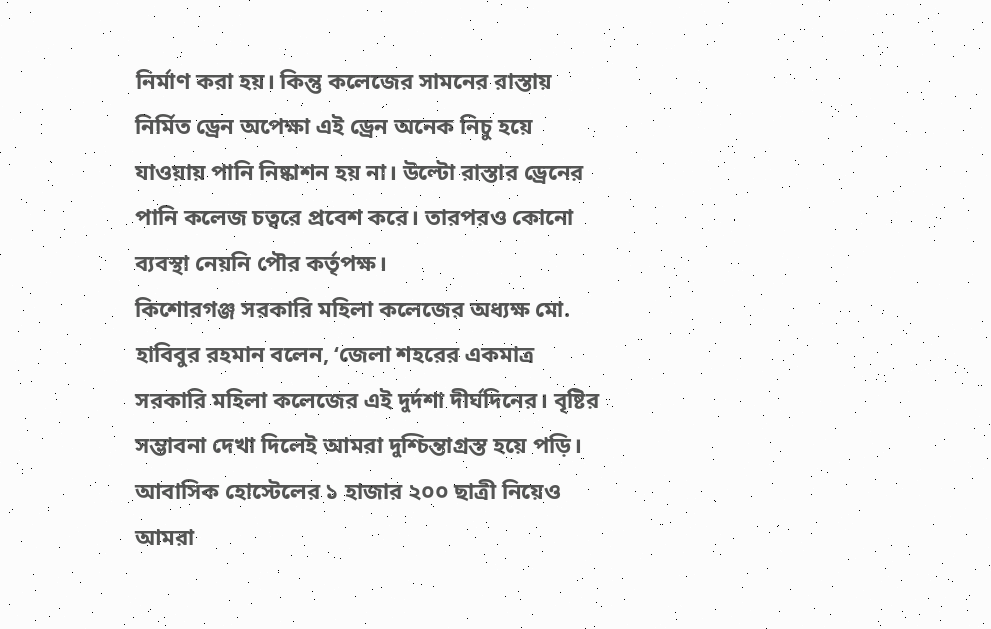নির্মাণ করা হয়। কিন্তু কলেজের সামনের রাস্তায় নির্মিত ড্রেন অপেক্ষা এই ড্রেন অনেক নিচু হয়ে যাওয়ায় পানি নিষ্কাশন হয় না। উল্টো রাস্তার ড্রেনের পানি কলেজ চত্বরে প্রবেশ করে। তারপরও কোনো ব্যবস্থা নেয়নি পৌর কর্তৃপক্ষ।
কিশোরগঞ্জ সরকারি মহিলা কলেজের অধ্যক্ষ মো. হাবিবুর রহমান বলেন, ‘জেলা শহরের একমাত্র সরকারি মহিলা কলেজের এই দুর্দশা দীর্ঘদিনের। বৃষ্টির সম্ভাবনা দেখা দিলেই আমরা দুশ্চিন্তাগ্রস্ত হয়ে পড়ি। আবাসিক হোস্টেলের ১ হাজার ২০০ ছাত্রী নিয়েও আমরা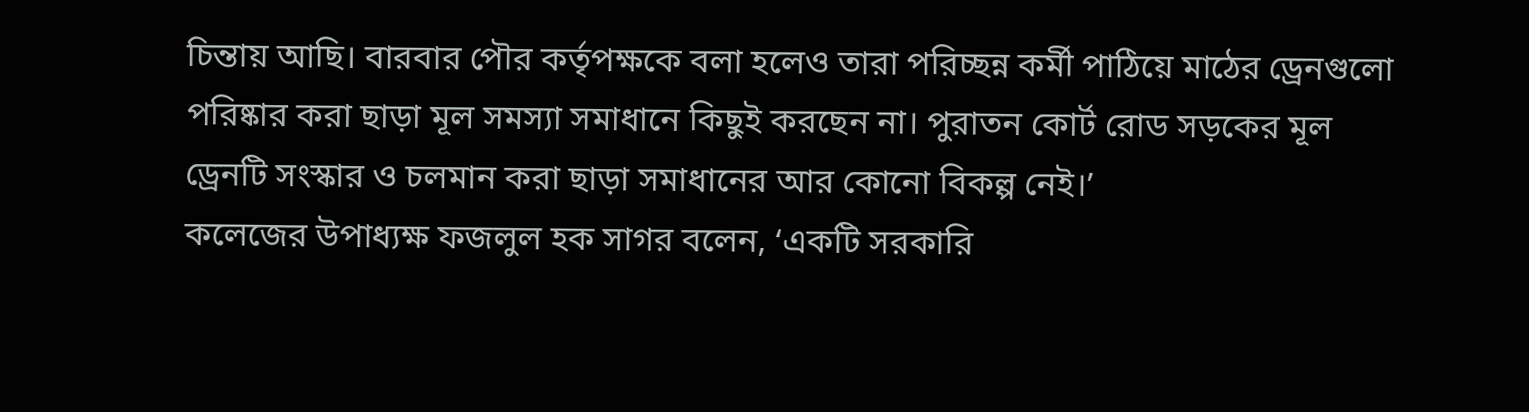চিন্তায় আছি। বারবার পৌর কর্তৃপক্ষকে বলা হলেও তারা পরিচ্ছন্ন কর্মী পাঠিয়ে মাঠের ড্রেনগুলো পরিষ্কার করা ছাড়া মূল সমস্যা সমাধানে কিছুই করছেন না। পুরাতন কোর্ট রোড সড়কের মূল ড্রেনটি সংস্কার ও চলমান করা ছাড়া সমাধানের আর কোনো বিকল্প নেই।’
কলেজের উপাধ্যক্ষ ফজলুল হক সাগর বলেন, ‘একটি সরকারি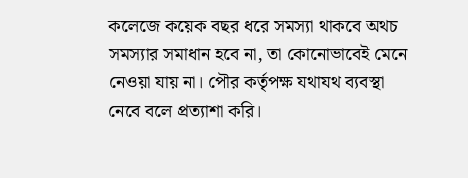কলেজে কয়েক বছর ধরে সমস্যা থাকবে অথচ সমস্যার সমাধান হবে না, তা কোনোভাবেই মেনে নেওয়া যায় না। পৌর কর্তৃপক্ষ যথাযথ ব্যবস্থা নেবে বলে প্রত্যাশা করি।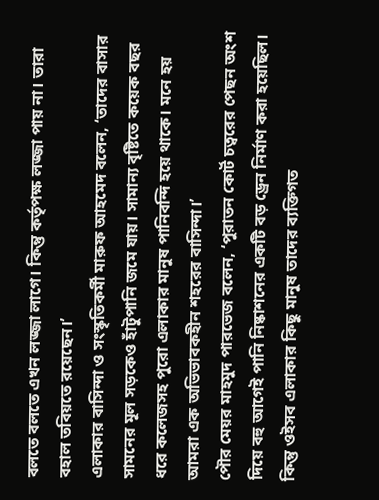বলতে বলতে এখন লজ্জা লাগে। কিন্তু কর্তৃপক্ষ লজ্জা পায় না। তারা বহাল তবিয়তে রয়েছেন।’
এলাকার বাসিন্দা ও সংস্কৃতিকর্মী মারুফ আহমেদ বলেন, ‘তাদের বাসার সামনের মূল সড়কেও হাঁটুপানি জমে যায়। সামান্য বৃষ্টিতে কয়েক বছর ধরে কলেজসহ পুরো এলাকার মানুষ পানিবন্দি হয়ে থাকে। মনে হয় আমরা এক অভিভাবকহীন শহরের বাসিন্দা।’
পৌর মেয়র মাহমুদ পারভেজ বলেন, ‘পুরাতন কোর্ট চত্বরের পেছন অংশ দিয়ে বহু আগেই পানি নিষ্কাশনের একটি বড় ড্রেন নির্মাণ করা হয়েছিল। কিন্তু ওইসব এলাকার কিছু মানুষ তাদের ব্যক্তিগত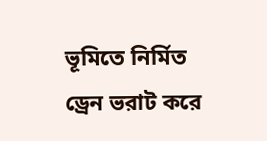ভূমিতে নির্মিত ড্রেন ভরাট করে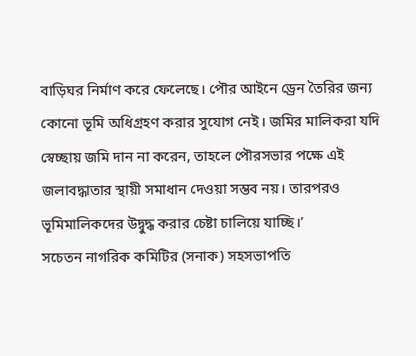বাড়িঘর নির্মাণ করে ফেলেছে। পৌর আইনে ড্রেন তৈরির জন্য কোনো ভূমি অধিগ্রহণ করার সুযোগ নেই। জমির মালিকরা যদি স্বেচ্ছায় জমি দান না করেন, তাহলে পৌরসভার পক্ষে এই জলাবদ্ধাতার স্থায়ী সমাধান দেওয়া সম্ভব নয়। তারপরও ভূমিমালিকদের উদ্বুদ্ধ করার চেষ্টা চালিয়ে যাচ্ছি।’
সচেতন নাগরিক কমিটির (সনাক) সহসভাপতি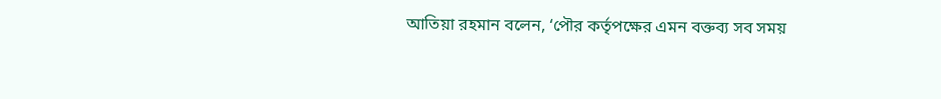আতিয়া রহমান বলেন, ‘পৌর কর্তৃপক্ষের এমন বক্তব্য সব সময়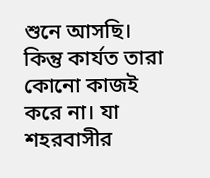শুনে আসছি। কিন্তু কার্যত তারা কোনো কাজই করে না। যা শহরবাসীর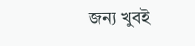জন্য খুবই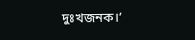দুঃখজনক।’